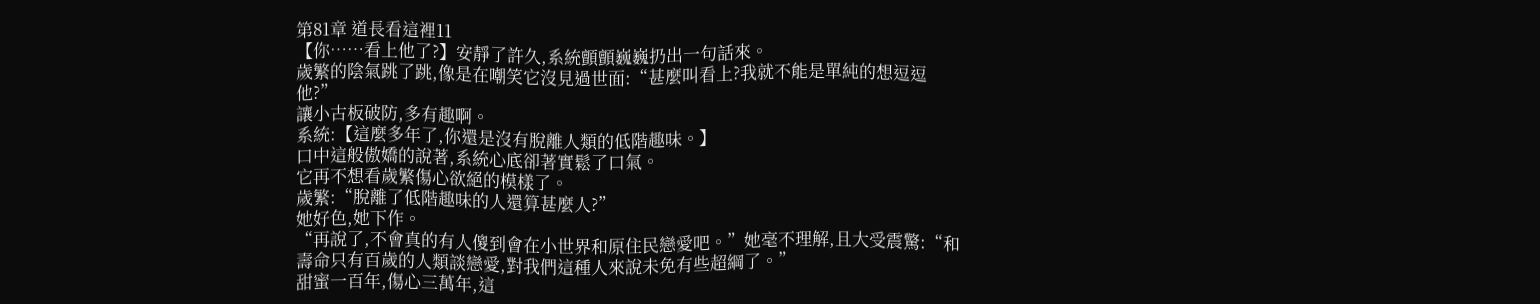第81章 道長看這裡11
【你……看上他了?】安靜了許久,系統顫顫巍巍扔出一句話來。
歲繁的陰氣跳了跳,像是在嘲笑它沒見過世面:“甚麼叫看上?我就不能是單純的想逗逗他?”
讓小古板破防,多有趣啊。
系統:【這麼多年了,你還是沒有脫離人類的低階趣味。】
口中這般傲嬌的說著,系統心底卻著實鬆了口氣。
它再不想看歲繁傷心欲絕的模樣了。
歲繁:“脫離了低階趣味的人還算甚麼人?”
她好色,她下作。
“再說了,不會真的有人傻到會在小世界和原住民戀愛吧。”她毫不理解,且大受震驚:“和壽命只有百歲的人類談戀愛,對我們這種人來說未免有些超綱了。”
甜蜜一百年,傷心三萬年,這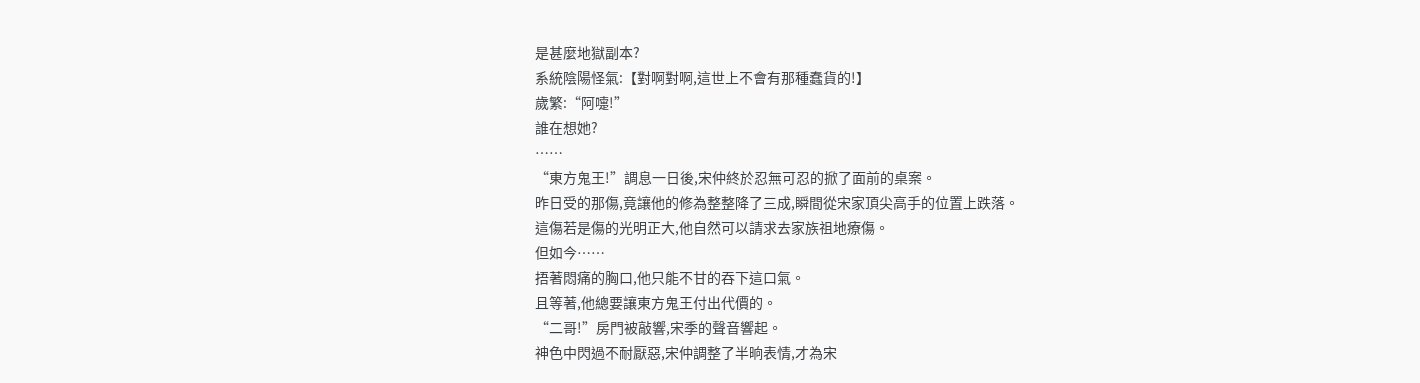是甚麼地獄副本?
系統陰陽怪氣:【對啊對啊,這世上不會有那種蠢貨的!】
歲繁:“阿嚏!”
誰在想她?
……
“東方鬼王!”調息一日後,宋仲終於忍無可忍的掀了面前的桌案。
昨日受的那傷,竟讓他的修為整整降了三成,瞬間從宋家頂尖高手的位置上跌落。
這傷若是傷的光明正大,他自然可以請求去家族祖地療傷。
但如今……
捂著悶痛的胸口,他只能不甘的吞下這口氣。
且等著,他總要讓東方鬼王付出代價的。
“二哥!”房門被敲響,宋季的聲音響起。
神色中閃過不耐厭惡,宋仲調整了半晌表情,才為宋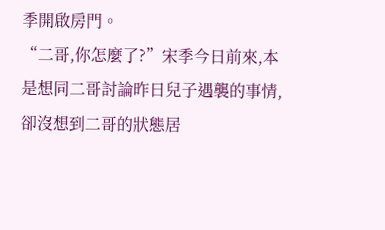季開啟房門。
“二哥,你怎麼了?”宋季今日前來,本是想同二哥討論昨日兒子遇襲的事情,卻沒想到二哥的狀態居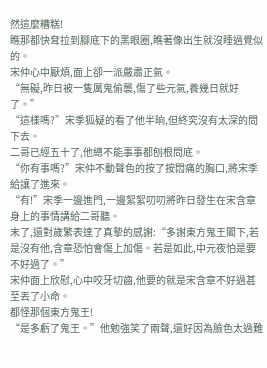然這麼糟糕!
瞧那都快耷拉到腳底下的黑眼圈,瞧著像出生就沒睡過覺似的。
宋仲心中厭煩,面上卻一派嚴肅正氣。
“無礙,昨日被一隻厲鬼偷襲,傷了些元氣,養幾日就好了。”
“這樣嗎?”宋季狐疑的看了他半晌,但終究沒有太深的問下去。
二哥已經五十了,他總不能事事都刨根問底。
“你有事嗎?”宋仲不動聲色的按了按悶痛的胸口,將宋季給讓了進來。
“有!”宋季一邊進門,一邊絮絮叨叨將昨日發生在宋含章身上的事情講給二哥聽。
末了,還對歲繁表達了真摯的感謝:“多謝東方鬼王閣下,若是沒有他,含章恐怕會傷上加傷。若是如此,中元夜怕是要不好過了。”
宋仲面上欣慰,心中咬牙切齒,他要的就是宋含章不好過甚至丟了小命。
都怪那個東方鬼王!
“是多虧了鬼王。”他勉強笑了兩聲,還好因為臉色太過難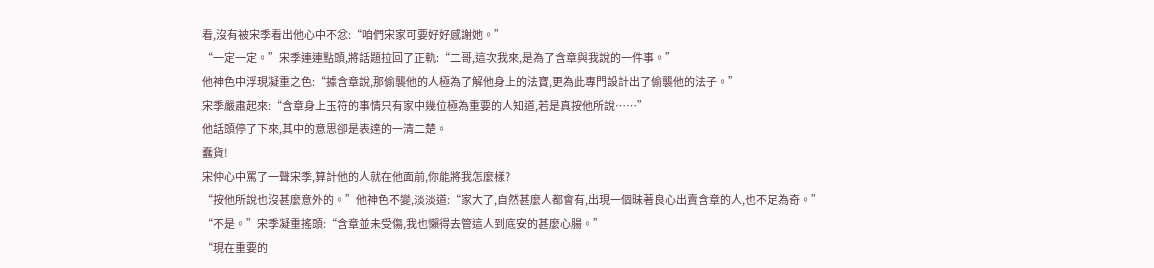看,沒有被宋季看出他心中不忿:“咱們宋家可要好好感謝她。”
“一定一定。”宋季連連點頭,將話題拉回了正軌:“二哥,這次我來,是為了含章與我說的一件事。”
他神色中浮現凝重之色:“據含章說,那偷襲他的人極為了解他身上的法寶,更為此專門設計出了偷襲他的法子。”
宋季嚴肅起來:“含章身上玉符的事情只有家中幾位極為重要的人知道,若是真按他所說……”
他話頭停了下來,其中的意思卻是表達的一清二楚。
蠢貨!
宋仲心中罵了一聲宋季,算計他的人就在他面前,你能將我怎麼樣?
“按他所說也沒甚麼意外的。”他神色不變,淡淡道:“家大了,自然甚麼人都會有,出現一個昧著良心出賣含章的人,也不足為奇。”
“不是。”宋季凝重搖頭:“含章並未受傷,我也懶得去管這人到底安的甚麼心腸。”
“現在重要的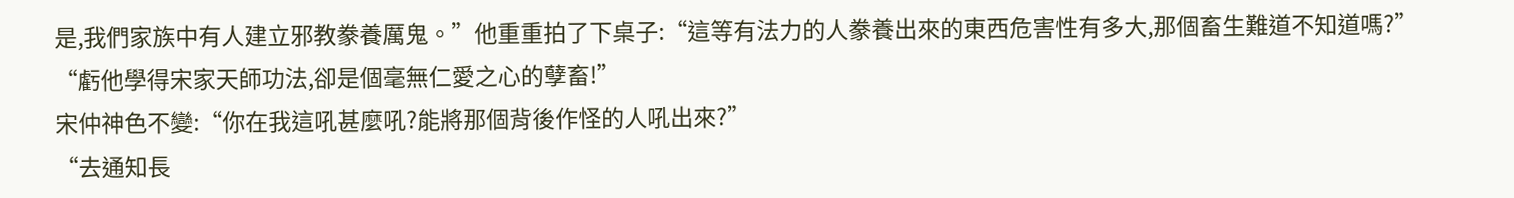是,我們家族中有人建立邪教豢養厲鬼。”他重重拍了下桌子:“這等有法力的人豢養出來的東西危害性有多大,那個畜生難道不知道嗎?”
“虧他學得宋家天師功法,卻是個毫無仁愛之心的孽畜!”
宋仲神色不變:“你在我這吼甚麼吼?能將那個背後作怪的人吼出來?”
“去通知長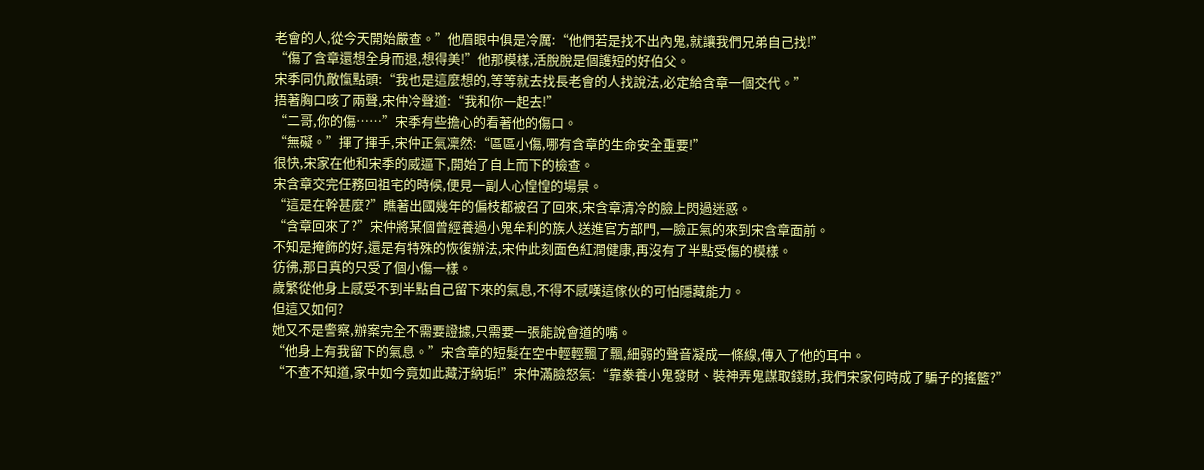老會的人,從今天開始嚴查。”他眉眼中俱是冷厲:“他們若是找不出內鬼,就讓我們兄弟自己找!”
“傷了含章還想全身而退,想得美!”他那模樣,活脫脫是個護短的好伯父。
宋季同仇敵愾點頭:“我也是這麼想的,等等就去找長老會的人找說法,必定給含章一個交代。”
捂著胸口咳了兩聲,宋仲冷聲道:“我和你一起去!”
“二哥,你的傷……”宋季有些擔心的看著他的傷口。
“無礙。”揮了揮手,宋仲正氣凜然:“區區小傷,哪有含章的生命安全重要!”
很快,宋家在他和宋季的威逼下,開始了自上而下的檢查。
宋含章交完任務回祖宅的時候,便見一副人心惶惶的場景。
“這是在幹甚麼?”瞧著出國幾年的偏枝都被召了回來,宋含章清冷的臉上閃過迷惑。
“含章回來了?”宋仲將某個曾經養過小鬼牟利的族人送進官方部門,一臉正氣的來到宋含章面前。
不知是掩飾的好,還是有特殊的恢復辦法,宋仲此刻面色紅潤健康,再沒有了半點受傷的模樣。
彷彿,那日真的只受了個小傷一樣。
歲繁從他身上感受不到半點自己留下來的氣息,不得不感嘆這傢伙的可怕隱藏能力。
但這又如何?
她又不是警察,辦案完全不需要證據,只需要一張能說會道的嘴。
“他身上有我留下的氣息。”宋含章的短髮在空中輕輕飄了飄,細弱的聲音凝成一條線,傳入了他的耳中。
“不查不知道,家中如今竟如此藏汙納垢!”宋仲滿臉怒氣:“靠豢養小鬼發財、裝神弄鬼謀取錢財,我們宋家何時成了騙子的搖籃?”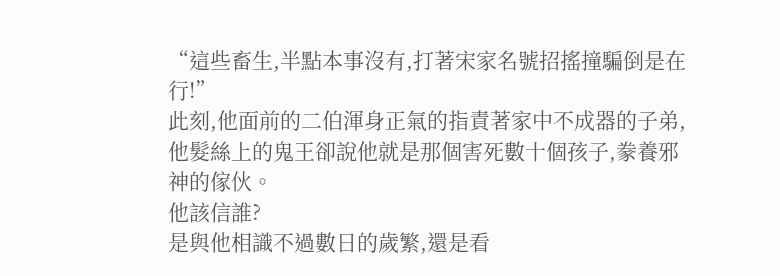“這些畜生,半點本事沒有,打著宋家名號招搖撞騙倒是在行!”
此刻,他面前的二伯渾身正氣的指責著家中不成器的子弟,他髮絲上的鬼王卻說他就是那個害死數十個孩子,豢養邪神的傢伙。
他該信誰?
是與他相識不過數日的歲繁,還是看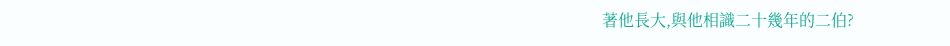著他長大,與他相識二十幾年的二伯?